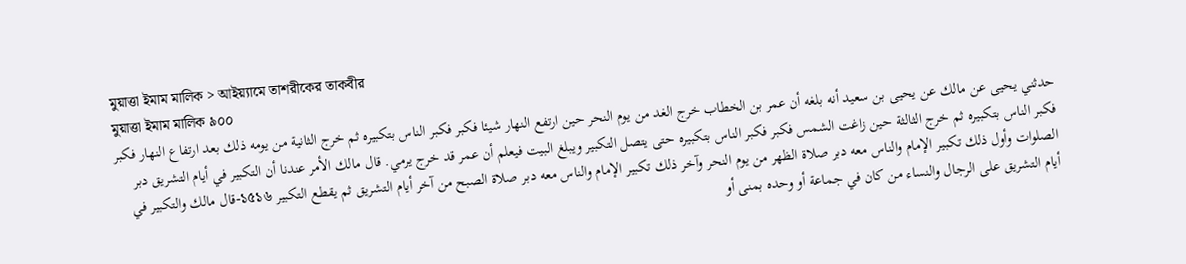মুয়াত্তা ইমাম মালিক > আইয়্যামে তাশরীকের তাকবীর
মুয়াত্তা ইমাম মালিক ৯০০
حدثني يحيى عن مالك عن يحيى بن سعيد أنه بلغه أن عمر بن الخطاب خرج الغد من يوم النحر حين ارتفع النهار شيئا فكبر فكبر الناس بتكبيره ثم خرج الثانية من يومه ذلك بعد ارتفاع النهار فكبر فكبر الناس بتكبيره ثم خرج الثالثة حين زاغت الشمس فكبر فكبر الناس بتكبيره حتى يتصل التكبير ويبلغ البيت فيعلم أن عمر قد خرج يرمي. قال مالك الأمر عندنا أن التكبير في أيام التشريق دبر الصلوات وأول ذلك تكبير الإمام والناس معه دبر صلاة الظهر من يوم النحر وآخر ذلك تكبير الإمام والناس معه دبر صلاة الصبح من آخر أيام التشريق ثم يقطع التكبير ১৫১৬-قال مالك والتكبير في أيام التشريق على الرجال والنساء من كان في جماعة أو وحده بمنى أو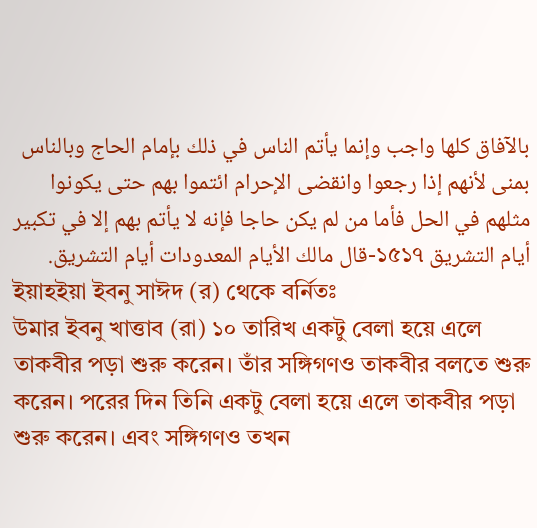بالآفاق كلها واجب وإنما يأتم الناس في ذلك بإمام الحاج وبالناس بمنى لأنهم إذا رجعوا وانقضى الإحرام ائتموا بهم حتى يكونوا مثلهم في الحل فأما من لم يكن حاجا فإنه لا يأتم بهم إلا في تكبير أيام التشريق ১৫১৭-قال مالك الأيام المعدودات أيام التشريق.
ইয়াহইয়া ইবনু সাঈদ (র) থেকে বর্নিতঃ
উমার ইবনু খাত্তাব (রা) ১০ তারিখ একটু বেলা হয়ে এলে তাকবীর পড়া শুরু করেন। তাঁর সঙ্গিগণও তাকবীর বলতে শুরু করেন। পরের দিন তিনি একটু বেলা হয়ে এলে তাকবীর পড়া শুরু করেন। এবং সঙ্গিগণও তখন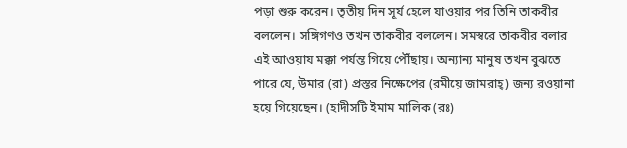পড়া শুরু করেন। তৃতীয় দিন সূর্য হেলে যাওয়ার পর তিনি তাকবীর বললেন। সঙ্গিগণও তখন তাকবীর বললেন। সমস্বরে তাকবীর বলার এই আওয়ায মক্কা পর্যন্ত গিয়ে পৌঁছায়। অন্যান্য মানুষ তখন বুঝতে পারে যে, উমার (রা) প্রস্তর নিক্ষেপের (রমীয়ে জামরাহ্) জন্য রওয়ানা হয়ে গিয়েছেন। (হাদীসটি ইমাম মালিক (রঃ)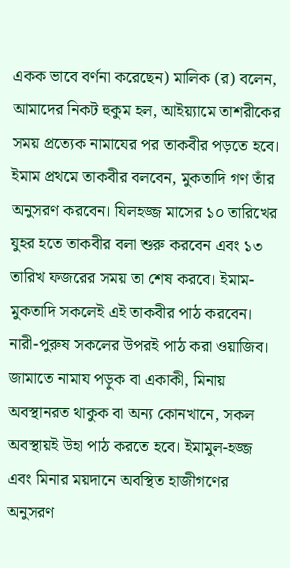একক ভাবে বর্ণনা করেছেন) মালিক (র) বলেন, আমাদের নিকট হুকুম হল, আইয়্যামে তাশরীকের সময় প্রত্যেক নামাযের পর তাকবীর পড়তে হবে। ইমাম প্রথমে তাকবীর বলবেন, মুকতাদি গণ তাঁর অনুসরণ করবেন। যিলহজ্জ মাসের ১০ তারিখের যুহর হতে তাকবীর বলা শুরু করবেন এবং ১৩ তারিখ ফজরের সময় তা শেষ করবে। ইমাম-মুকতাদি সকলেই এই তাকবীর পাঠ করবেন। নারী-পুরুষ সকলের উপরই পাঠ করা ওয়াজিব। জামাতে নামায পড়ুক বা একাকী, মিনায় অবস্থানরত থাকুক বা অন্য কোনখানে, সকল অবস্থায়ই উহা পাঠ করতে হবে। ইমামুল-হজ্জ এবং মিনার ময়দানে অবস্থিত হাজীগণের অনুসরণ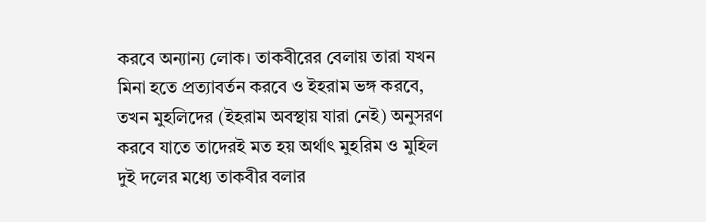করবে অন্যান্য লোক। তাকবীরের বেলায় তারা যখন মিনা হতে প্রত্যাবর্তন করবে ও ইহরাম ভঙ্গ করবে, তখন মুহলিদের (ইহরাম অবস্থায় যারা নেই) অনুসরণ করবে যাতে তাদেরই মত হয় অর্থাৎ মুহরিম ও মুহিল দুই দলের মধ্যে তাকবীর বলার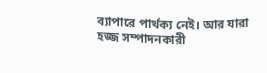ব্যাপারে পার্থক্য নেই। আর যারা হজ্জ সম্পাদনকারী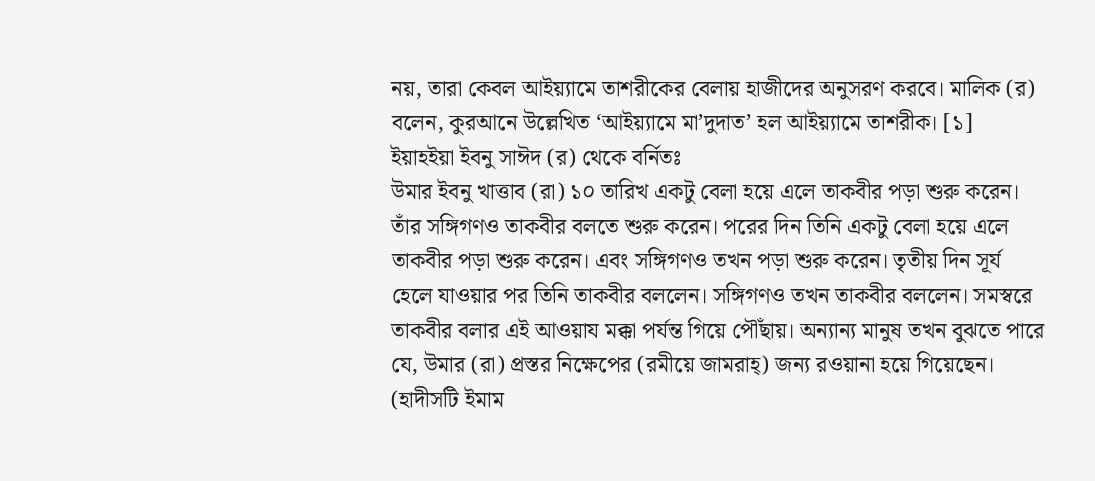নয়, তারা কেবল আইয়্যামে তাশরীকের বেলায় হাজীদের অনুসরণ করবে। মালিক (র) বলেন, কুরআনে উল্লেখিত ‘আইয়্যামে মা’দুদাত’ হল আইয়্যামে তাশরীক। [১]
ইয়াহইয়া ইবনু সাঈদ (র) থেকে বর্নিতঃ
উমার ইবনু খাত্তাব (রা) ১০ তারিখ একটু বেলা হয়ে এলে তাকবীর পড়া শুরু করেন। তাঁর সঙ্গিগণও তাকবীর বলতে শুরু করেন। পরের দিন তিনি একটু বেলা হয়ে এলে তাকবীর পড়া শুরু করেন। এবং সঙ্গিগণও তখন পড়া শুরু করেন। তৃতীয় দিন সূর্য হেলে যাওয়ার পর তিনি তাকবীর বললেন। সঙ্গিগণও তখন তাকবীর বললেন। সমস্বরে তাকবীর বলার এই আওয়ায মক্কা পর্যন্ত গিয়ে পৌঁছায়। অন্যান্য মানুষ তখন বুঝতে পারে যে, উমার (রা) প্রস্তর নিক্ষেপের (রমীয়ে জামরাহ্) জন্য রওয়ানা হয়ে গিয়েছেন। (হাদীসটি ইমাম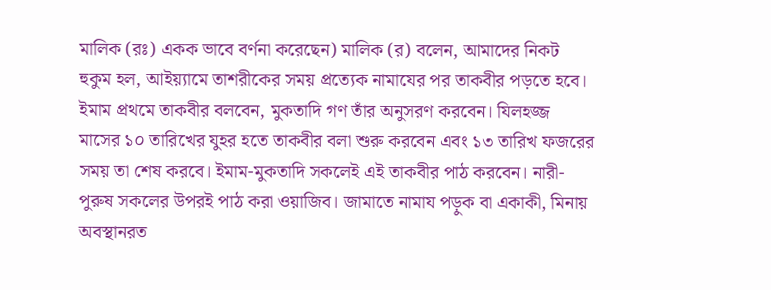মালিক (রঃ) একক ভাবে বর্ণনা করেছেন) মালিক (র) বলেন, আমাদের নিকট হুকুম হল, আইয়্যামে তাশরীকের সময় প্রত্যেক নামাযের পর তাকবীর পড়তে হবে। ইমাম প্রথমে তাকবীর বলবেন, মুকতাদি গণ তাঁর অনুসরণ করবেন। যিলহজ্জ মাসের ১০ তারিখের যুহর হতে তাকবীর বলা শুরু করবেন এবং ১৩ তারিখ ফজরের সময় তা শেষ করবে। ইমাম-মুকতাদি সকলেই এই তাকবীর পাঠ করবেন। নারী-পুরুষ সকলের উপরই পাঠ করা ওয়াজিব। জামাতে নামায পড়ুক বা একাকী, মিনায় অবস্থানরত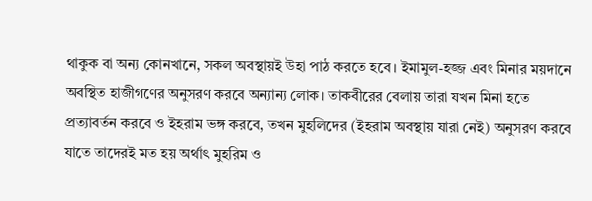থাকুক বা অন্য কোনখানে, সকল অবস্থায়ই উহা পাঠ করতে হবে। ইমামুল-হজ্জ এবং মিনার ময়দানে অবস্থিত হাজীগণের অনুসরণ করবে অন্যান্য লোক। তাকবীরের বেলায় তারা যখন মিনা হতে প্রত্যাবর্তন করবে ও ইহরাম ভঙ্গ করবে, তখন মুহলিদের (ইহরাম অবস্থায় যারা নেই) অনুসরণ করবে যাতে তাদেরই মত হয় অর্থাৎ মুহরিম ও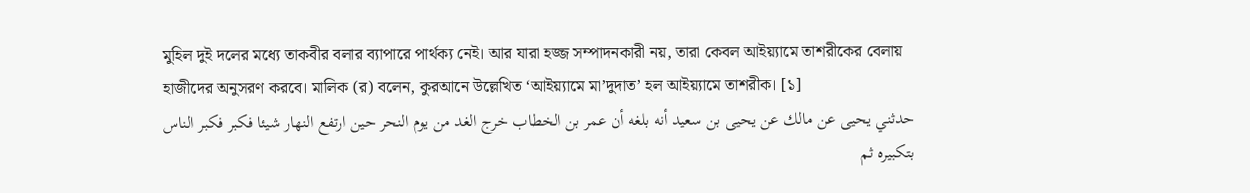মুহিল দুই দলের মধ্যে তাকবীর বলার ব্যাপারে পার্থক্য নেই। আর যারা হজ্জ সম্পাদনকারী নয়, তারা কেবল আইয়্যামে তাশরীকের বেলায় হাজীদের অনুসরণ করবে। মালিক (র) বলেন, কুরআনে উল্লেখিত ‘আইয়্যামে মা’দুদাত’ হল আইয়্যামে তাশরীক। [১]
حدثني يحيى عن مالك عن يحيى بن سعيد أنه بلغه أن عمر بن الخطاب خرج الغد من يوم النحر حين ارتفع النهار شيئا فكبر فكبر الناس بتكبيره ثم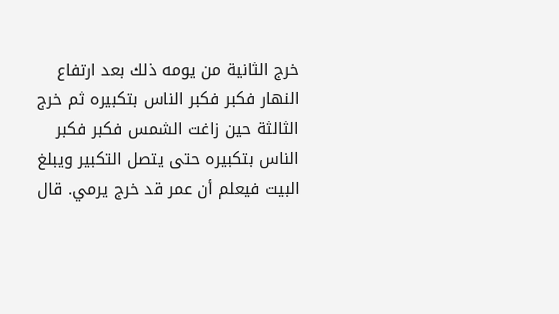خرج الثانية من يومه ذلك بعد ارتفاع النهار فكبر فكبر الناس بتكبيره ثم خرج الثالثة حين زاغت الشمس فكبر فكبر الناس بتكبيره حتى يتصل التكبير ويبلغ البيت فيعلم أن عمر قد خرج يرمي. قال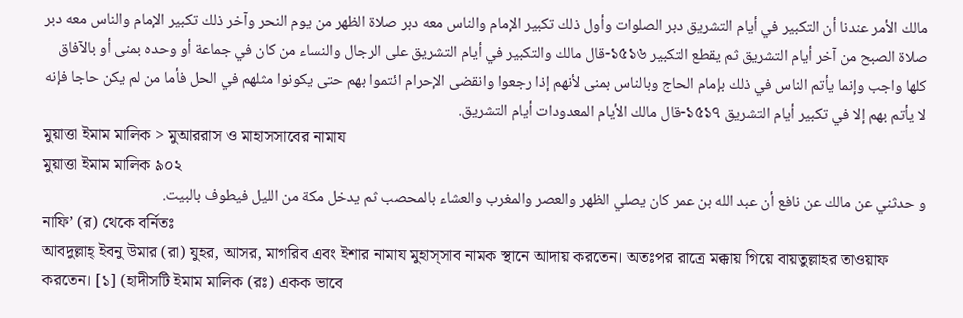مالك الأمر عندنا أن التكبير في أيام التشريق دبر الصلوات وأول ذلك تكبير الإمام والناس معه دبر صلاة الظهر من يوم النحر وآخر ذلك تكبير الإمام والناس معه دبر صلاة الصبح من آخر أيام التشريق ثم يقطع التكبير ১৫১৬-قال مالك والتكبير في أيام التشريق على الرجال والنساء من كان في جماعة أو وحده بمنى أو بالآفاق كلها واجب وإنما يأتم الناس في ذلك بإمام الحاج وبالناس بمنى لأنهم إذا رجعوا وانقضى الإحرام ائتموا بهم حتى يكونوا مثلهم في الحل فأما من لم يكن حاجا فإنه لا يأتم بهم إلا في تكبير أيام التشريق ১৫১৭-قال مالك الأيام المعدودات أيام التشريق.
মুয়াত্তা ইমাম মালিক > মুআররাস ও মাহাসসাবের নামায
মুয়াত্তা ইমাম মালিক ৯০২
و حدثني عن مالك عن نافع أن عبد الله بن عمر كان يصلي الظهر والعصر والمغرب والعشاء بالمحصب ثم يدخل مكة من الليل فيطوف بالبيت.
নাফি’ (র) থেকে বর্নিতঃ
আবদুল্লাহ্ ইবনু উমার (রা) যুহর, আসর, মাগরিব এবং ইশার নামায মুহাস্সাব নামক স্থানে আদায় করতেন। অতঃপর রাত্রে মক্কায় গিয়ে বায়তুল্লাহর তাওয়াফ করতেন। [১] (হাদীসটি ইমাম মালিক (রঃ) একক ভাবে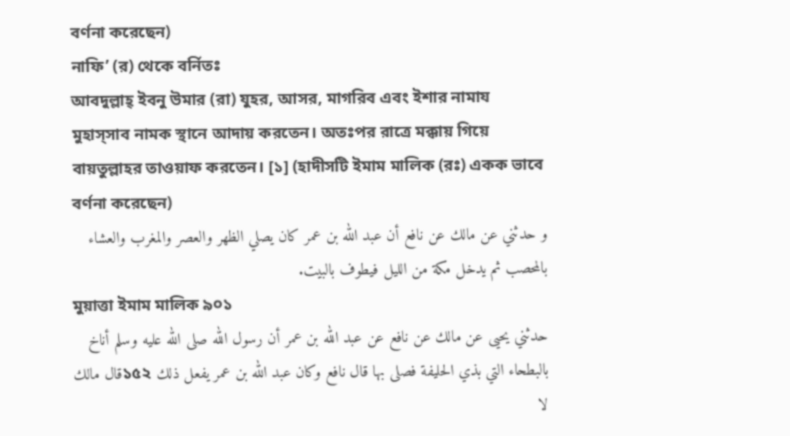বর্ণনা করেছেন)
নাফি’ (র) থেকে বর্নিতঃ
আবদুল্লাহ্ ইবনু উমার (রা) যুহর, আসর, মাগরিব এবং ইশার নামায মুহাস্সাব নামক স্থানে আদায় করতেন। অতঃপর রাত্রে মক্কায় গিয়ে বায়তুল্লাহর তাওয়াফ করতেন। [১] (হাদীসটি ইমাম মালিক (রঃ) একক ভাবে বর্ণনা করেছেন)
و حدثني عن مالك عن نافع أن عبد الله بن عمر كان يصلي الظهر والعصر والمغرب والعشاء بالمحصب ثم يدخل مكة من الليل فيطوف بالبيت.
মুয়াত্তা ইমাম মালিক ৯০১
حدثني يحيى عن مالك عن نافع عن عبد الله بن عمر أن رسول الله صلى الله عليه وسلم أناخ بالبطحاء التي بذي الحليفة فصلى بها قال نافع وكان عبد الله بن عمر يفعل ذلك ১৫২قال مالك لا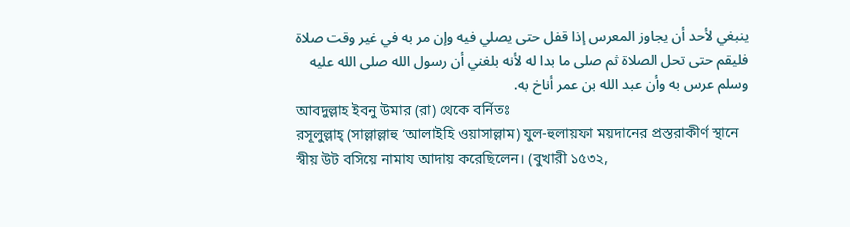ينبغي لأحد أن يجاوز المعرس إذا قفل حتى يصلي فيه وإن مر به في غير وقت صلاة فليقم حتى تحل الصلاة ثم صلى ما بدا له لأنه بلغني أن رسول الله صلى الله عليه وسلم عرس به وأن عبد الله بن عمر أناخ به.
আবদুল্লাহ ইবনু উমার (রা) থেকে বর্নিতঃ
রসূলুল্লাহ্ (সাল্লাল্লাহু ‘আলাইহি ওয়াসাল্লাম) যুল-হুলায়ফা ময়দানের প্রস্তরাকীর্ণ স্থানে স্বীয় উট বসিয়ে নামায আদায় করেছিলেন। (বুখারী ১৫৩২,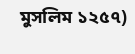মুসলিম ১২৫৭)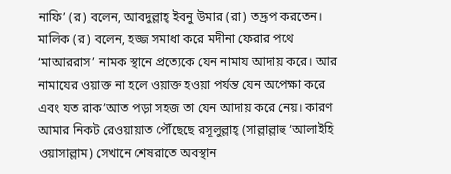নাফি’ (র) বলেন, আবদুল্লাহ্ ইবনু উমার (রা) তদ্রূপ করতেন। মালিক (র) বলেন, হজ্জ সমাধা করে মদীনা ফেরার পথে ‘মাআররাস’ নামক স্থানে প্রত্যেকে যেন নামায আদায় করে। আর নামাযের ওয়াক্ত না হলে ওয়াক্ত হওয়া পর্যন্ত যেন অপেক্ষা করে এবং যত রাক’আত পড়া সহজ তা যেন আদায় করে নেয়। কারণ আমার নিকট রেওয়ায়াত পৌঁছেছে রসূলুল্লাহ্ (সাল্লাল্লাহু ‘আলাইহি ওয়াসাল্লাম) সেখানে শেষরাতে অবস্থান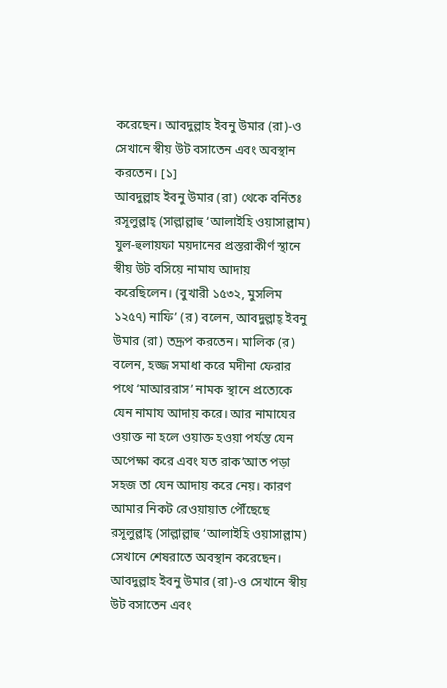করেছেন। আবদুল্লাহ ইবনু উমার (রা)-ও সেখানে স্বীয় উট বসাতেন এবং অবস্থান করতেন। [১]
আবদুল্লাহ ইবনু উমার (রা) থেকে বর্নিতঃ
রসূলুল্লাহ্ (সাল্লাল্লাহু ‘আলাইহি ওয়াসাল্লাম) যুল-হুলায়ফা ময়দানের প্রস্তরাকীর্ণ স্থানে স্বীয় উট বসিয়ে নামায আদায় করেছিলেন। (বুখারী ১৫৩২, মুসলিম ১২৫৭) নাফি’ (র) বলেন, আবদুল্লাহ্ ইবনু উমার (রা) তদ্রূপ করতেন। মালিক (র) বলেন, হজ্জ সমাধা করে মদীনা ফেরার পথে ‘মাআররাস’ নামক স্থানে প্রত্যেকে যেন নামায আদায় করে। আর নামাযের ওয়াক্ত না হলে ওয়াক্ত হওয়া পর্যন্ত যেন অপেক্ষা করে এবং যত রাক’আত পড়া সহজ তা যেন আদায় করে নেয়। কারণ আমার নিকট রেওয়ায়াত পৌঁছেছে রসূলুল্লাহ্ (সাল্লাল্লাহু ‘আলাইহি ওয়াসাল্লাম) সেখানে শেষরাতে অবস্থান করেছেন। আবদুল্লাহ ইবনু উমার (রা)-ও সেখানে স্বীয় উট বসাতেন এবং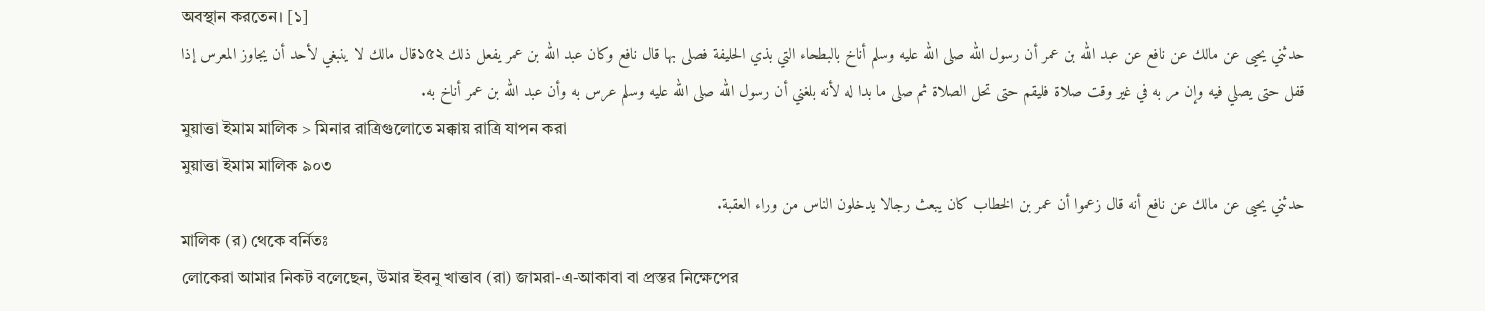অবস্থান করতেন। [১]
حدثني يحيى عن مالك عن نافع عن عبد الله بن عمر أن رسول الله صلى الله عليه وسلم أناخ بالبطحاء التي بذي الحليفة فصلى بها قال نافع وكان عبد الله بن عمر يفعل ذلك ১৫২قال مالك لا ينبغي لأحد أن يجاوز المعرس إذا قفل حتى يصلي فيه وإن مر به في غير وقت صلاة فليقم حتى تحل الصلاة ثم صلى ما بدا له لأنه بلغني أن رسول الله صلى الله عليه وسلم عرس به وأن عبد الله بن عمر أناخ به.
মুয়াত্তা ইমাম মালিক > মিনার রাত্রিগুলোতে মক্কায় রাত্রি যাপন করা
মুয়াত্তা ইমাম মালিক ৯০৩
حدثني يحيى عن مالك عن نافع أنه قال زعموا أن عمر بن الخطاب كان يبعث رجالا يدخلون الناس من وراء العقبة.
মালিক (র) থেকে বর্নিতঃ
লোকেরা আমার নিকট বলেছেন, উমার ইবনু খাত্তাব (রা) জামরা-এ-আকাবা বা প্রস্তর নিক্ষেপের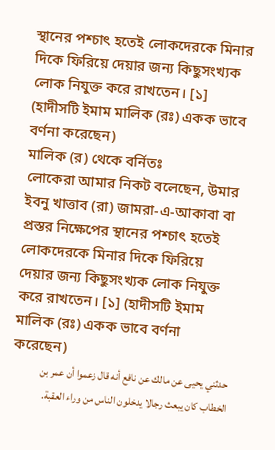স্থানের পশ্চাৎ হতেই লোকদেরকে মিনার দিকে ফিরিয়ে দেয়ার জন্য কিছুসংখ্যক লোক নিযুক্ত করে রাখতেন। [১] (হাদীসটি ইমাম মালিক (রঃ) একক ভাবে বর্ণনা করেছেন)
মালিক (র) থেকে বর্নিতঃ
লোকেরা আমার নিকট বলেছেন, উমার ইবনু খাত্তাব (রা) জামরা-এ-আকাবা বা প্রস্তর নিক্ষেপের স্থানের পশ্চাৎ হতেই লোকদেরকে মিনার দিকে ফিরিয়ে দেয়ার জন্য কিছুসংখ্যক লোক নিযুক্ত করে রাখতেন। [১] (হাদীসটি ইমাম মালিক (রঃ) একক ভাবে বর্ণনা করেছেন)
حدثني يحيى عن مالك عن نافع أنه قال زعموا أن عمر بن الخطاب كان يبعث رجالا يدخلون الناس من وراء العقبة.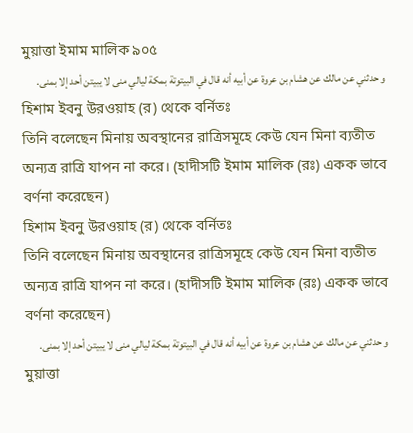মুয়াত্তা ইমাম মালিক ৯০৫
و حدثني عن مالك عن هشام بن عروة عن أبيه أنه قال في البيتوتة بمكة ليالي منى لا يبيتن أحد إلا بمنى.
হিশাম ইবনু উরওয়াহ (র) থেকে বর্নিতঃ
তিনি বলেছেন মিনায় অবস্থানের রাত্রিসমূহে কেউ যেন মিনা ব্যতীত অন্যত্র রাত্রি যাপন না করে। (হাদীসটি ইমাম মালিক (রঃ) একক ভাবে বর্ণনা করেছেন)
হিশাম ইবনু উরওয়াহ (র) থেকে বর্নিতঃ
তিনি বলেছেন মিনায় অবস্থানের রাত্রিসমূহে কেউ যেন মিনা ব্যতীত অন্যত্র রাত্রি যাপন না করে। (হাদীসটি ইমাম মালিক (রঃ) একক ভাবে বর্ণনা করেছেন)
و حدثني عن مالك عن هشام بن عروة عن أبيه أنه قال في البيتوتة بمكة ليالي منى لا يبيتن أحد إلا بمنى.
মুয়াত্তা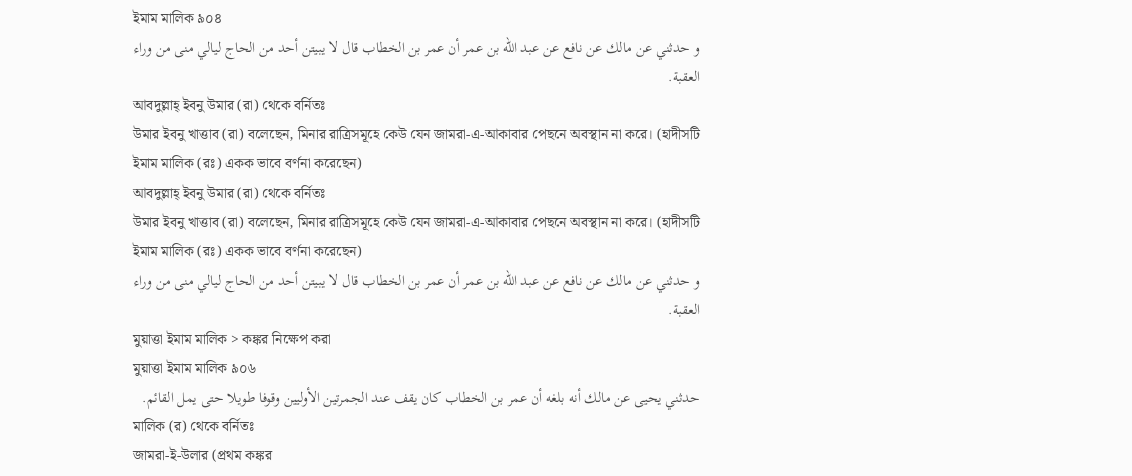ইমাম মালিক ৯০৪
و حدثني عن مالك عن نافع عن عبد الله بن عمر أن عمر بن الخطاب قال لا يبيتن أحد من الحاج ليالي منى من وراء العقبة.
আবদুল্লাহ্ ইবনু উমার (রা) থেকে বর্নিতঃ
উমার ইবনু খাত্তাব (রা) বলেছেন, মিনার রাত্রিসমূহে কেউ যেন জামরা-এ-আকাবার পেছনে অবস্থান না করে। (হাদীসটি ইমাম মালিক (রঃ) একক ভাবে বর্ণনা করেছেন)
আবদুল্লাহ্ ইবনু উমার (রা) থেকে বর্নিতঃ
উমার ইবনু খাত্তাব (রা) বলেছেন, মিনার রাত্রিসমূহে কেউ যেন জামরা-এ-আকাবার পেছনে অবস্থান না করে। (হাদীসটি ইমাম মালিক (রঃ) একক ভাবে বর্ণনা করেছেন)
و حدثني عن مالك عن نافع عن عبد الله بن عمر أن عمر بن الخطاب قال لا يبيتن أحد من الحاج ليالي منى من وراء العقبة.
মুয়াত্তা ইমাম মালিক > কঙ্কর নিক্ষেপ করা
মুয়াত্তা ইমাম মালিক ৯০৬
حدثني يحيى عن مالك أنه بلغه أن عمر بن الخطاب كان يقف عند الجمرتين الأوليين وقوفا طويلا حتى يمل القائم.
মালিক (র) থেকে বর্নিতঃ
জামরা-ই-উলার (প্রথম কঙ্কর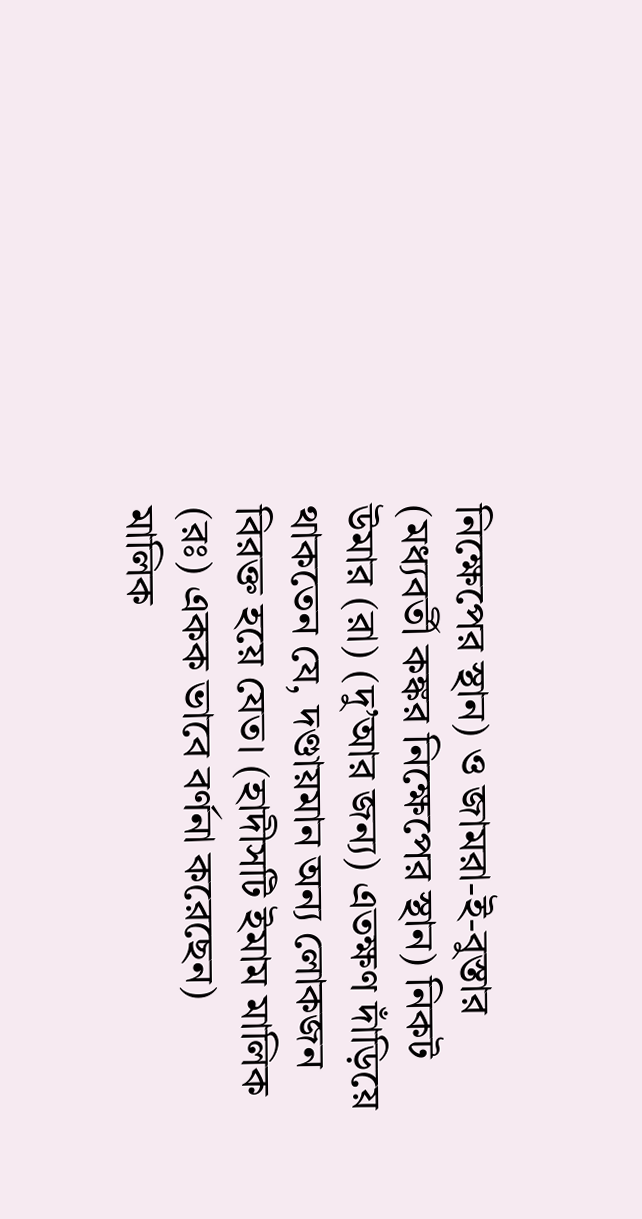নিক্ষেপের স্থান) ও জামরা-ই-বুস্তার (মধ্যবর্তী কঙ্কর নিক্ষেপের স্থান) নিকট উমার (রা) (দু’আর জন্য) এতক্ষণ দাঁড়িয়ে থাকতেন যে, দণ্ডায়মান অন্য লোকজন বিরক্ত হয়ে যেত। (হাদীসটি ইমাম মালিক (রঃ) একক ভাবে বর্ণনা করেছেন)
মালিক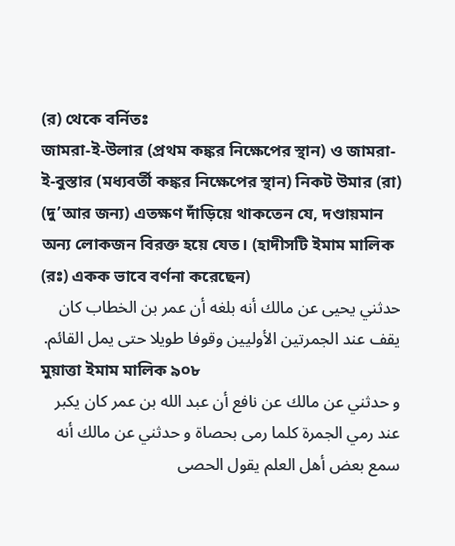(র) থেকে বর্নিতঃ
জামরা-ই-উলার (প্রথম কঙ্কর নিক্ষেপের স্থান) ও জামরা-ই-বুস্তার (মধ্যবর্তী কঙ্কর নিক্ষেপের স্থান) নিকট উমার (রা) (দু’আর জন্য) এতক্ষণ দাঁড়িয়ে থাকতেন যে, দণ্ডায়মান অন্য লোকজন বিরক্ত হয়ে যেত। (হাদীসটি ইমাম মালিক (রঃ) একক ভাবে বর্ণনা করেছেন)
حدثني يحيى عن مالك أنه بلغه أن عمر بن الخطاب كان يقف عند الجمرتين الأوليين وقوفا طويلا حتى يمل القائم.
মুয়াত্তা ইমাম মালিক ৯০৮
و حدثني عن مالك عن نافع أن عبد الله بن عمر كان يكبر عند رمي الجمرة كلما رمى بحصاة و حدثني عن مالك أنه سمع بعض أهل العلم يقول الحصى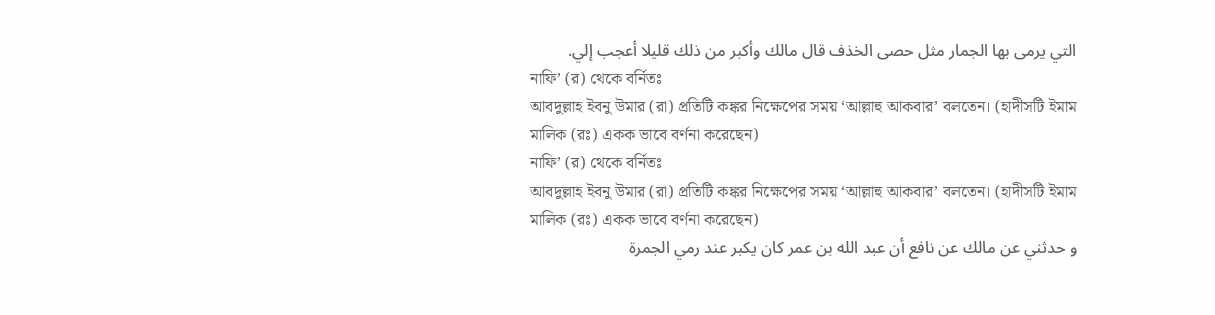التي يرمى بها الجمار مثل حصى الخذف قال مالك وأكبر من ذلك قليلا أعجب إلي.
নাফি’ (র) থেকে বর্নিতঃ
আবদুল্লাহ ইবনু উমার (রা) প্রতিটি কঙ্কর নিক্ষেপের সময় ‘আল্লাহু আকবার’ বলতেন। (হাদীসটি ইমাম মালিক (রঃ) একক ভাবে বর্ণনা করেছেন)
নাফি’ (র) থেকে বর্নিতঃ
আবদুল্লাহ ইবনু উমার (রা) প্রতিটি কঙ্কর নিক্ষেপের সময় ‘আল্লাহু আকবার’ বলতেন। (হাদীসটি ইমাম মালিক (রঃ) একক ভাবে বর্ণনা করেছেন)
و حدثني عن مالك عن نافع أن عبد الله بن عمر كان يكبر عند رمي الجمرة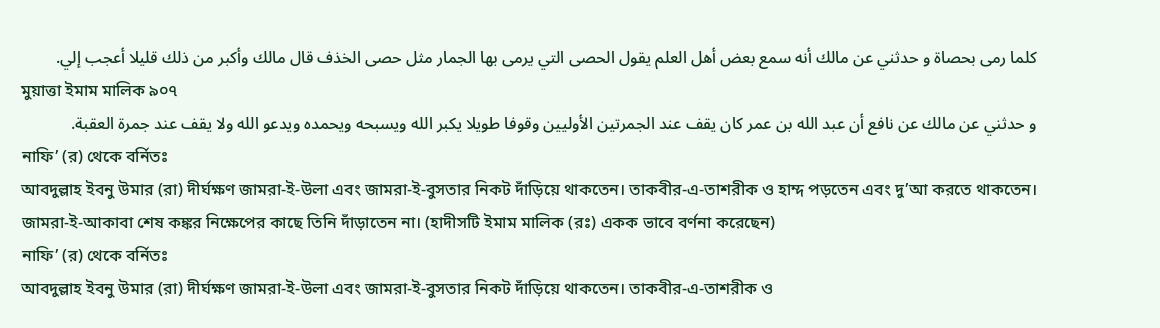كلما رمى بحصاة و حدثني عن مالك أنه سمع بعض أهل العلم يقول الحصى التي يرمى بها الجمار مثل حصى الخذف قال مالك وأكبر من ذلك قليلا أعجب إلي.
মুয়াত্তা ইমাম মালিক ৯০৭
و حدثني عن مالك عن نافع أن عبد الله بن عمر كان يقف عند الجمرتين الأوليين وقوفا طويلا يكبر الله ويسبحه ويحمده ويدعو الله ولا يقف عند جمرة العقبة.
নাফি’ (র) থেকে বর্নিতঃ
আবদুল্লাহ ইবনু উমার (রা) দীর্ঘক্ষণ জামরা-ই-উলা এবং জামরা-ই-বুসতার নিকট দাঁড়িয়ে থাকতেন। তাকবীর-এ-তাশরীক ও হাম্দ পড়তেন এবং দু’আ করতে থাকতেন। জামরা-ই-আকাবা শেষ কঙ্কর নিক্ষেপের কাছে তিনি দাঁড়াতেন না। (হাদীসটি ইমাম মালিক (রঃ) একক ভাবে বর্ণনা করেছেন)
নাফি’ (র) থেকে বর্নিতঃ
আবদুল্লাহ ইবনু উমার (রা) দীর্ঘক্ষণ জামরা-ই-উলা এবং জামরা-ই-বুসতার নিকট দাঁড়িয়ে থাকতেন। তাকবীর-এ-তাশরীক ও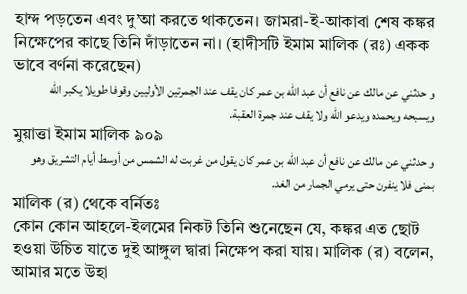হাম্দ পড়তেন এবং দু’আ করতে থাকতেন। জামরা-ই-আকাবা শেষ কঙ্কর নিক্ষেপের কাছে তিনি দাঁড়াতেন না। (হাদীসটি ইমাম মালিক (রঃ) একক ভাবে বর্ণনা করেছেন)
و حدثني عن مالك عن نافع أن عبد الله بن عمر كان يقف عند الجمرتين الأوليين وقوفا طويلا يكبر الله ويسبحه ويحمده ويدعو الله ولا يقف عند جمرة العقبة.
মুয়াত্তা ইমাম মালিক ৯০৯
و حدثني عن مالك عن نافع أن عبد الله بن عمر كان يقول من غربت له الشمس من أوسط أيام التشريق وهو بمنى فلا ينفرن حتى يرمي الجمار من الغد.
মালিক (র) থেকে বর্নিতঃ
কোন কোন আহলে-ইলমের নিকট তিনি শুনেছেন যে, কঙ্কর এত ছোট হওয়া উচিত যাতে দুই আঙ্গুল দ্বারা নিক্ষেপ করা যায়। মালিক (র) বলেন, আমার মতে উহা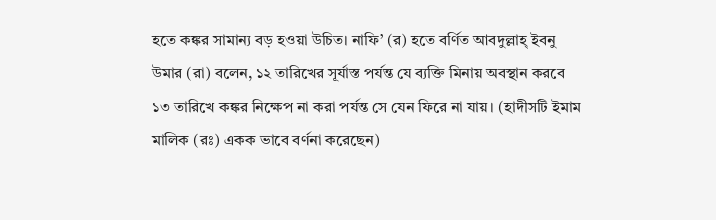হতে কঙ্কর সামান্য বড় হওয়া উচিত। নাফি’ (র) হতে বর্ণিত আবদুল্লাহ্ ইবনু উমার (রা) বলেন, ১২ তারিখের সূর্যাস্ত পর্যন্ত যে ব্যক্তি মিনায় অবস্থান করবে ১৩ তারিখে কঙ্কর নিক্ষেপ না করা পর্যন্ত সে যেন ফিরে না যায়। (হাদীসটি ইমাম মালিক (রঃ) একক ভাবে বর্ণনা করেছেন)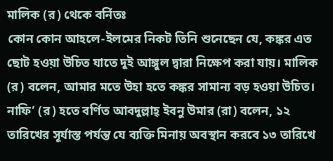মালিক (র) থেকে বর্নিতঃ
কোন কোন আহলে-ইলমের নিকট তিনি শুনেছেন যে, কঙ্কর এত ছোট হওয়া উচিত যাতে দুই আঙ্গুল দ্বারা নিক্ষেপ করা যায়। মালিক (র) বলেন, আমার মতে উহা হতে কঙ্কর সামান্য বড় হওয়া উচিত। নাফি’ (র) হতে বর্ণিত আবদুল্লাহ্ ইবনু উমার (রা) বলেন, ১২ তারিখের সূর্যাস্ত পর্যন্ত যে ব্যক্তি মিনায় অবস্থান করবে ১৩ তারিখে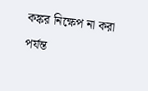কঙ্কর নিক্ষেপ না করা পর্যন্ত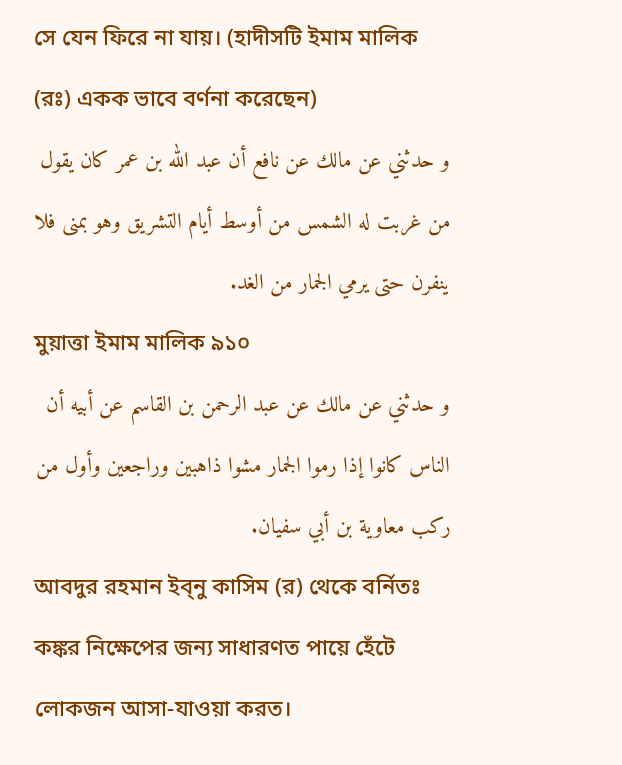সে যেন ফিরে না যায়। (হাদীসটি ইমাম মালিক (রঃ) একক ভাবে বর্ণনা করেছেন)
و حدثني عن مالك عن نافع أن عبد الله بن عمر كان يقول من غربت له الشمس من أوسط أيام التشريق وهو بمنى فلا ينفرن حتى يرمي الجمار من الغد.
মুয়াত্তা ইমাম মালিক ৯১০
و حدثني عن مالك عن عبد الرحمن بن القاسم عن أبيه أن الناس كانوا إذا رموا الجمار مشوا ذاهبين وراجعين وأول من ركب معاوية بن أبي سفيان.
আবদুর রহমান ইব্নু কাসিম (র) থেকে বর্নিতঃ
কঙ্কর নিক্ষেপের জন্য সাধারণত পায়ে হেঁটে লোকজন আসা-যাওয়া করত।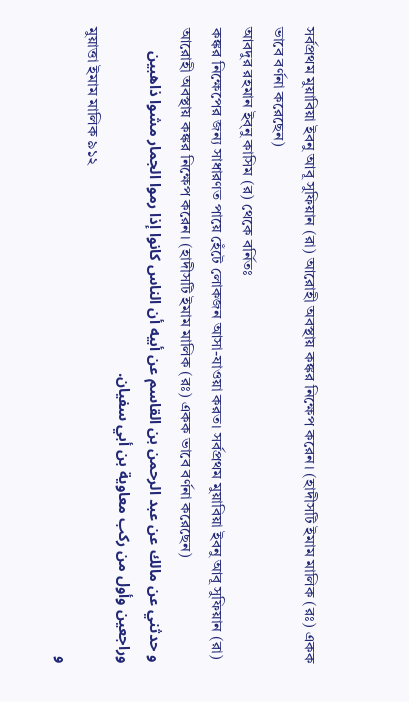সর্বপ্রথম মুয়াবিয়া ইবনু আবূ সুফিয়ান (রা) আরোহী অবস্থায় কঙ্কর নিক্ষেপ করেন। (হাদীসটি ইমাম মালিক (রঃ) একক ভাবে বর্ণনা করেছেন)
আবদুর রহমান ইব্নু কাসিম (র) থেকে বর্নিতঃ
কঙ্কর নিক্ষেপের জন্য সাধারণত পায়ে হেঁটে লোকজন আসা-যাওয়া করত। সর্বপ্রথম মুয়াবিয়া ইবনু আবূ সুফিয়ান (রা) আরোহী অবস্থায় কঙ্কর নিক্ষেপ করেন। (হাদীসটি ইমাম মালিক (রঃ) একক ভাবে বর্ণনা করেছেন)
و حدثني عن مالك عن عبد الرحمن بن القاسم عن أبيه أن الناس كانوا إذا رموا الجمار مشوا ذاهبين وراجعين وأول من ركب معاوية بن أبي سفيان.
মুয়াত্তা ইমাম মালিক ৯১২
و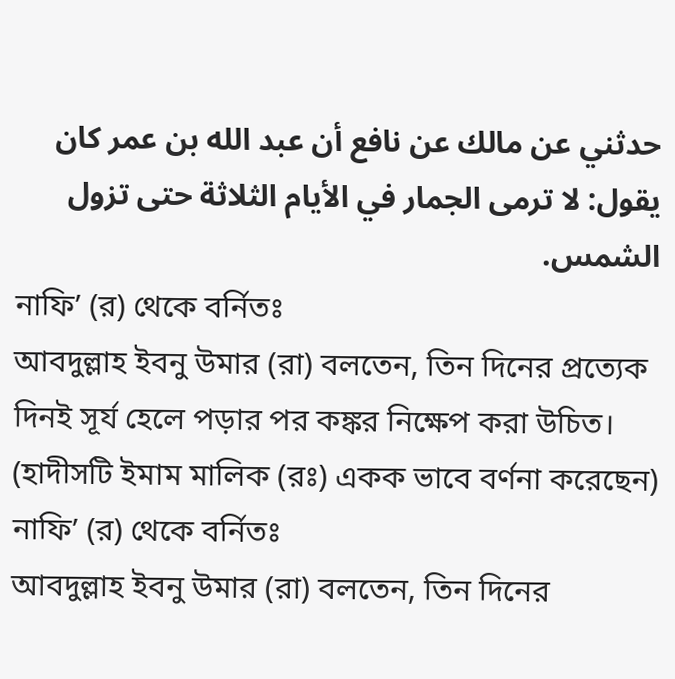حدثني عن مالك عن نافع أن عبد الله بن عمر كان يقول: لا ترمى الجمار في الأيام الثلاثة حتى تزول الشمس.
নাফি’ (র) থেকে বর্নিতঃ
আবদুল্লাহ ইবনু উমার (রা) বলতেন, তিন দিনের প্রত্যেক দিনই সূর্য হেলে পড়ার পর কঙ্কর নিক্ষেপ করা উচিত। (হাদীসটি ইমাম মালিক (রঃ) একক ভাবে বর্ণনা করেছেন)
নাফি’ (র) থেকে বর্নিতঃ
আবদুল্লাহ ইবনু উমার (রা) বলতেন, তিন দিনের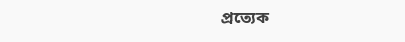প্রত্যেক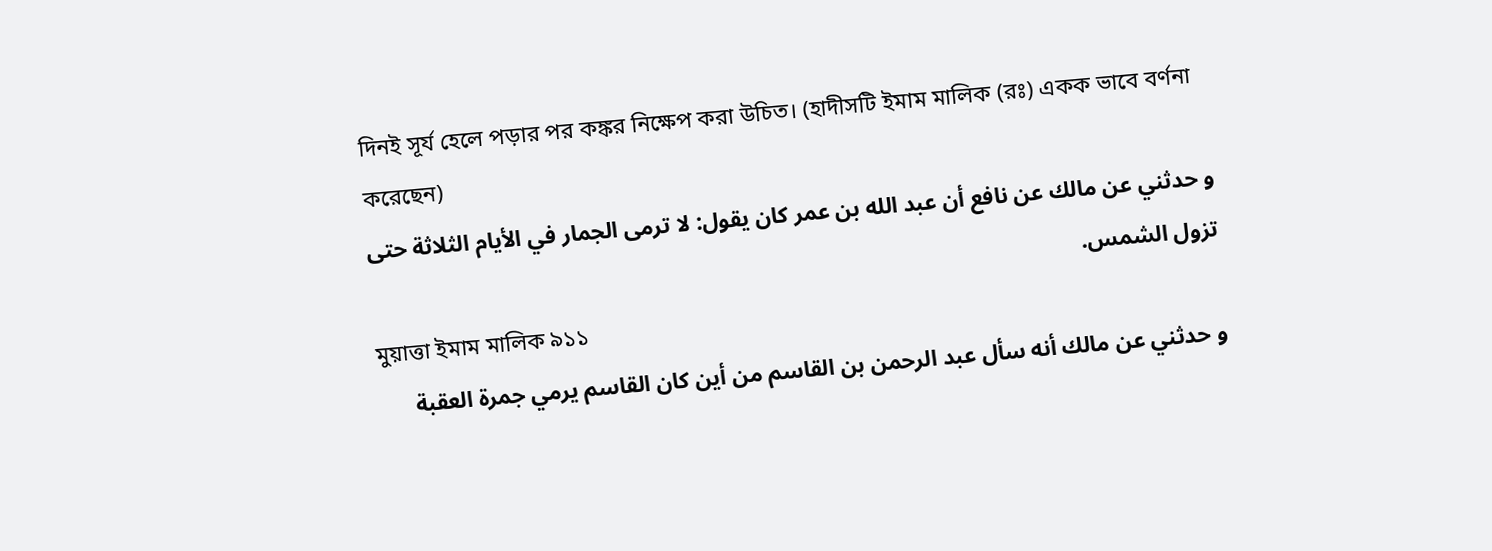দিনই সূর্য হেলে পড়ার পর কঙ্কর নিক্ষেপ করা উচিত। (হাদীসটি ইমাম মালিক (রঃ) একক ভাবে বর্ণনা করেছেন)
و حدثني عن مالك عن نافع أن عبد الله بن عمر كان يقول: لا ترمى الجمار في الأيام الثلاثة حتى تزول الشمس.
মুয়াত্তা ইমাম মালিক ৯১১
و حدثني عن مالك أنه سأل عبد الرحمن بن القاسم من أين كان القاسم يرمي جمرة العقبة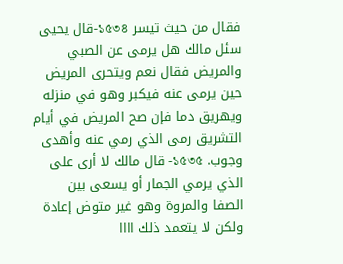فقال من حيث تيسر ১৫৩৪-قال يحيى سئل مالك هل يرمى عن الصبي والمريض فقال نعم ويتحرى المريض حين يرمى عنه فيكبر وهو في منزله ويهريق دما فإن صح المريض في أيام التشريق رمى الذي رمي عنه وأهدى وجوب. ১৫৩৫- قال مالك لا أرى على الذي يرمي الجمار أو يسعى بين الصفا والمروة وهو غير متوض إعادة ولكن لا يتعمد ذلك اااا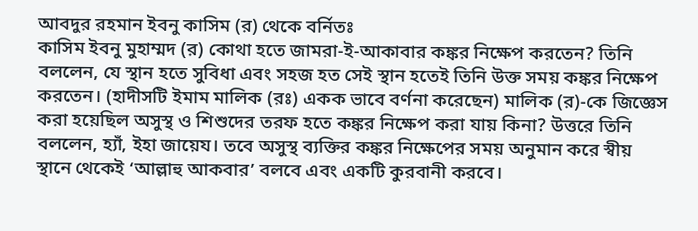আবদুর রহমান ইবনু কাসিম (র) থেকে বর্নিতঃ
কাসিম ইবনু মুহাম্মদ (র) কোথা হতে জামরা-ই-আকাবার কঙ্কর নিক্ষেপ করতেন? তিনি বললেন, যে স্থান হতে সুবিধা এবং সহজ হত সেই স্থান হতেই তিনি উক্ত সময় কঙ্কর নিক্ষেপ করতেন। (হাদীসটি ইমাম মালিক (রঃ) একক ভাবে বর্ণনা করেছেন) মালিক (র)-কে জিজ্ঞেস করা হয়েছিল অসুস্থ ও শিশুদের তরফ হতে কঙ্কর নিক্ষেপ করা যায় কিনা? উত্তরে তিনি বললেন, হ্যাঁ, ইহা জায়েয। তবে অসুস্থ ব্যক্তির কঙ্কর নিক্ষেপের সময় অনুমান করে স্বীয় স্থানে থেকেই ‘আল্লাহু আকবার’ বলবে এবং একটি কুরবানী করবে।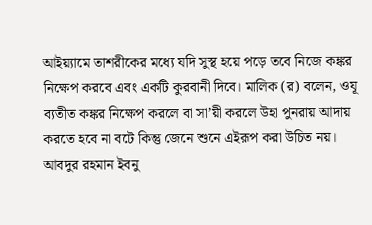আইয়্যামে তাশরীকের মধ্যে যদি সুস্থ হয়ে পড়ে তবে নিজে কঙ্কর নিক্ষেপ করবে এবং একটি কুরবানী দিবে। মালিক (র) বলেন, ওযূ ব্যতীত কঙ্কর নিক্ষেপ করলে বা সা’য়ী করলে উহা পুনরায় আদায় করতে হবে না বটে কিন্তু জেনে শুনে এইরূপ করা উচিত নয়।
আবদুর রহমান ইবনু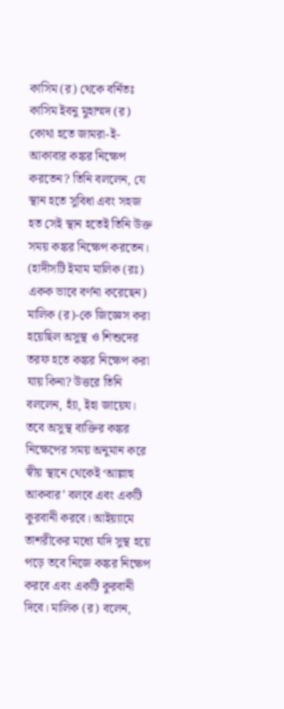কাসিম (র) থেকে বর্নিতঃ
কাসিম ইবনু মুহাম্মদ (র) কোথা হতে জামরা-ই-আকাবার কঙ্কর নিক্ষেপ করতেন? তিনি বললেন, যে স্থান হতে সুবিধা এবং সহজ হত সেই স্থান হতেই তিনি উক্ত সময় কঙ্কর নিক্ষেপ করতেন। (হাদীসটি ইমাম মালিক (রঃ) একক ভাবে বর্ণনা করেছেন) মালিক (র)-কে জিজ্ঞেস করা হয়েছিল অসুস্থ ও শিশুদের তরফ হতে কঙ্কর নিক্ষেপ করা যায় কিনা? উত্তরে তিনি বললেন, হ্যাঁ, ইহা জায়েয। তবে অসুস্থ ব্যক্তির কঙ্কর নিক্ষেপের সময় অনুমান করে স্বীয় স্থানে থেকেই ‘আল্লাহু আকবার’ বলবে এবং একটি কুরবানী করবে। আইয়্যামে তাশরীকের মধ্যে যদি সুস্থ হয়ে পড়ে তবে নিজে কঙ্কর নিক্ষেপ করবে এবং একটি কুরবানী দিবে। মালিক (র) বলেন,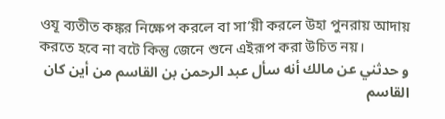ওযূ ব্যতীত কঙ্কর নিক্ষেপ করলে বা সা’য়ী করলে উহা পুনরায় আদায় করতে হবে না বটে কিন্তু জেনে শুনে এইরূপ করা উচিত নয়।
و حدثني عن مالك أنه سأل عبد الرحمن بن القاسم من أين كان القاسم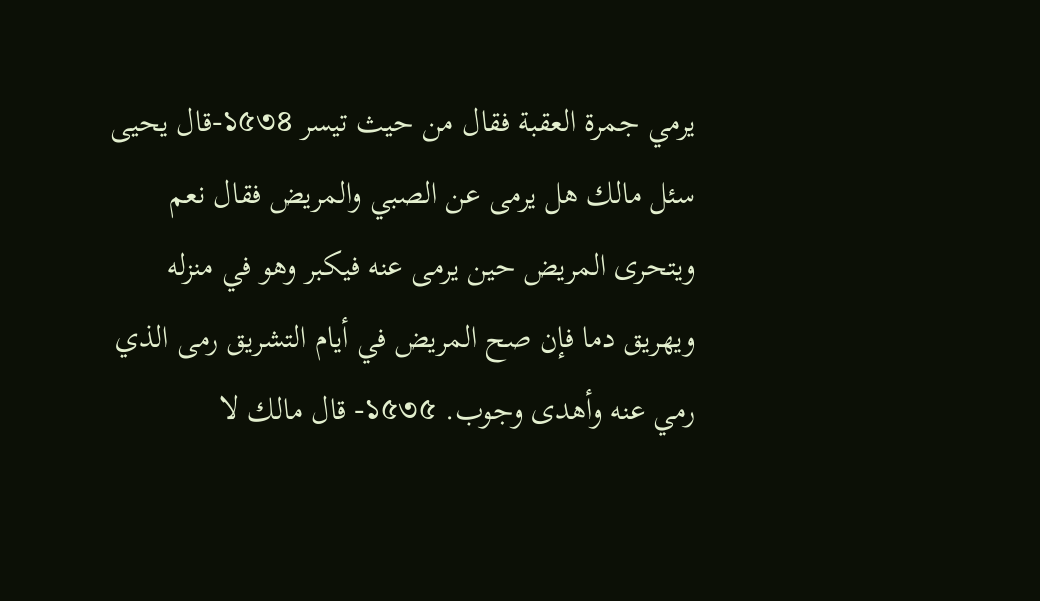يرمي جمرة العقبة فقال من حيث تيسر ১৫৩৪-قال يحيى سئل مالك هل يرمى عن الصبي والمريض فقال نعم ويتحرى المريض حين يرمى عنه فيكبر وهو في منزله ويهريق دما فإن صح المريض في أيام التشريق رمى الذي رمي عنه وأهدى وجوب. ১৫৩৫- قال مالك لا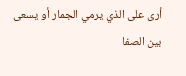أرى على الذي يرمي الجمار أو يسعى بين الصفا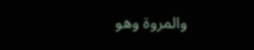والمروة وهو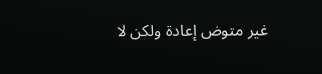غير متوض إعادة ولكن لا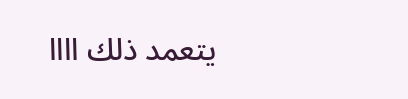يتعمد ذلك اااا